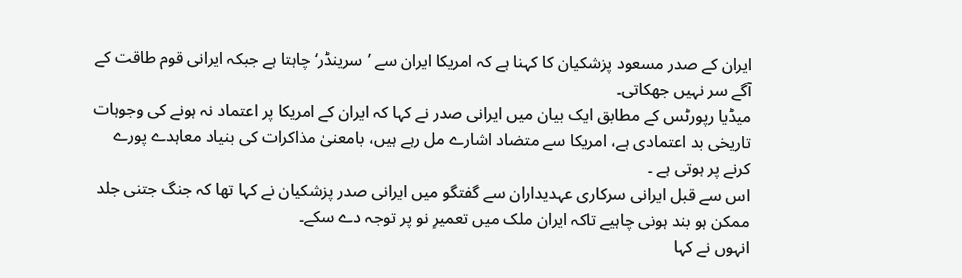ایران کے صدر مسعود پزشکیان کا کہنا ہے کہ امریکا ایران سے ’سرینڈر‘ چاہتا ہے جبکہ ایرانی قوم طاقت کے آگے سر نہیں جھکاتی۔
میڈیا رپورٹس کے مطابق ایک بیان میں ایرانی صدر نے کہا کہ ایران کے امریکا پر اعتماد نہ ہونے کی وجوہات تاریخی بد اعتمادی ہے، امریکا سے متضاد اشارے مل رہے ہیں، بامعنیٰ مذاکرات کی بنیاد معاہدے پورے کرنے پر ہوتی ہے ۔
اس سے قبل ایرانی سرکاری عہدیداران سے گفتگو میں ایرانی صدر پزشکیان نے کہا تھا کہ جنگ جتنی جلد ممکن ہو بند ہونی چاہیے تاکہ ایران ملک میں تعمیرِ نو پر توجہ دے سکے۔
انہوں نے کہا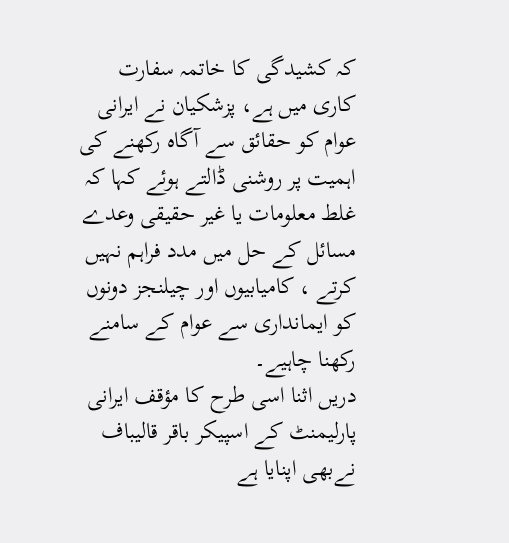کہ کشیدگی کا خاتمہ سفارت کاری میں ہے، پزشکیان نے ایرانی عوام کو حقائق سے آگاہ رکھنے کی اہمیت پر روشنی ڈالتے ہوئے کہا کہ غلط معلومات یا غیر حقیقی وعدے مسائل کے حل میں مدد فراہم نہیں کرتے ، کامیابیوں اور چیلنجز دونوں کو ایمانداری سے عوام کے سامنے رکھنا چاہیے۔
دریں اثنا اسی طرح کا مؤقف ایرانی پارلیمنٹ کے اسپیکر باقر قالیباف نےبھی اپنایا ہے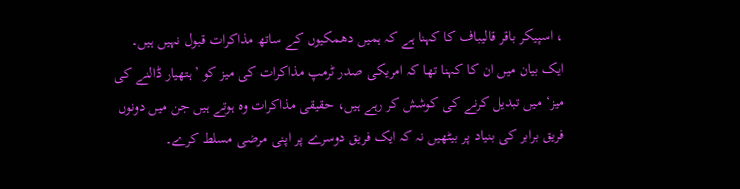، اسپیکر باقر قالیباف کا کہنا ہے کہ ہمیں دھمکیوں کے ساتھ مذاکرات قبول نہیں ہیں۔
ایک بیان میں ان کا کہنا تھا کہ امریکی صدر ٹرمپ مذاکرات کی میز کو ’ہتھیار ڈالنے کی میز‘ میں تبدیل کرنے کی کوشش کر رہے ہیں، حقیقی مذاکرات وہ ہوتے ہیں جن میں دونوں فریق برابر کی بنیاد پر بیٹھیں نہ کہ ایک فریق دوسرے پر اپنی مرضی مسلط کرے۔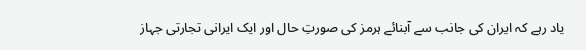یاد رہے کہ ایران کی جانب سے آبنائے ہرمز کی صورتِ حال اور ایک ایرانی تجارتی جہاز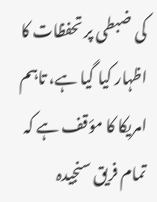کی ضبطی پر تحفظات کا اظہار کیا گیا ہے، تاہم امریکا کا مؤقف ہے کہ تمام فریق سنجیدہ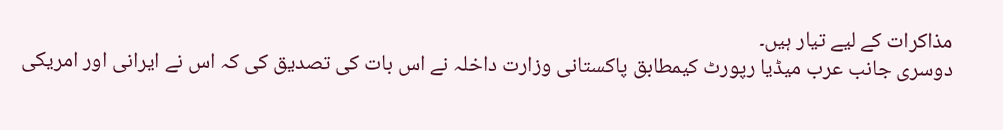مذاکرات کے لیے تیار ہیں۔
دوسری جانب عرب میڈیا رپورٹ کیمطابق پاکستانی وزارت داخلہ نے اس بات کی تصدیق کی کہ اس نے ایرانی اور امریکی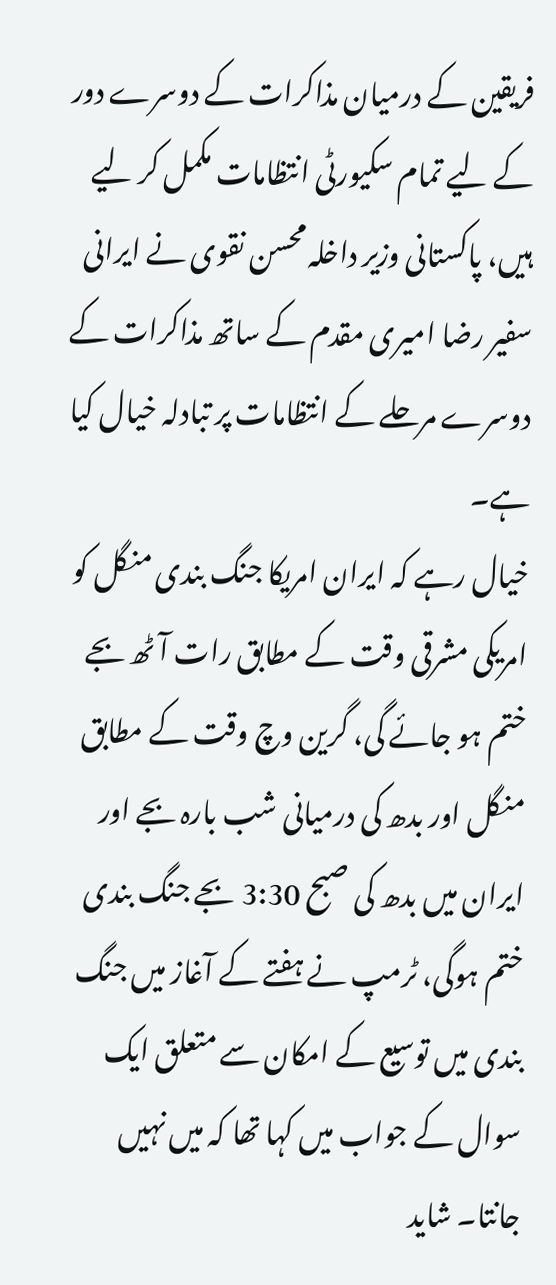فریقین کے درمیان مذاکرات کے دوسرے دور کے لیے تمام سکیورٹی انتظامات مکمل کر لیے ہیں، پاکستانی وزیر داخلہ محسن نقوی نے ایرانی سفیر رضا امیری مقدم کے ساتھ مذاکرات کے دوسرے مرحلے کے انتظامات پر تبادلہ خیال کیا ہے۔
خیال رہے کہ ایران امریکا جنگ بندی منگل کو امریکی مشرقی وقت کے مطابق رات آٹھ بجے ختم ہو جائے گی، گرین وچ وقت کے مطابق منگل اور بدھ کی درمیانی شب بارہ بجے اور ایران میں بدھ کی صبح 3:30 بجے جنگ بندی ختم ہوگی، ٹرمپ نے ہفتے کے آغاز میں جنگ بندی میں توسیع کے امکان سے متعلق ایک سوال کے جواب میں کہا تھا کہ میں نہیں جانتا۔ شاید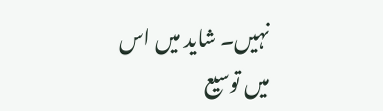نہیں۔ شاید میں اس میں توسیع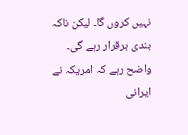نہیں کروں گا۔ لیکن ناکہ بندی برقرار رہے گی۔
واضح رہے کہ امریکہ نے ایرانی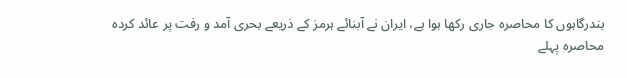بندرگاہوں کا محاصرہ جاری رکھا ہوا ہے، ایران نے آبنائے ہرمز کے ذریعے بحری آمد و رفت پر عائد کردہ محاصرہ پہلے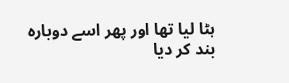ہٹا لیا تھا اور پھر اسے دوبارہ بند کر دیا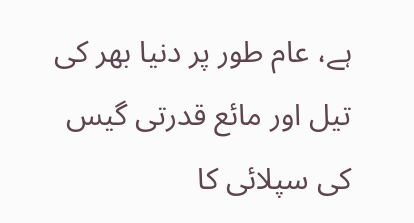ہے، عام طور پر دنیا بھر کی تیل اور مائع قدرتی گیس کی سپلائی کا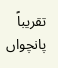تقریباً پانچواں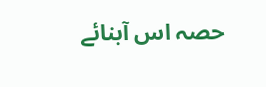حصہ اس آبنائے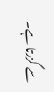سے گزرتا ہے۔